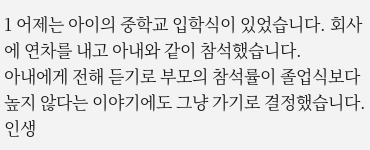1 어제는 아이의 중학교 입학식이 있었습니다. 회사에 연차를 내고 아내와 같이 참석했습니다.
아내에게 전해 듣기로 부모의 참석률이 졸업식보다 높지 않다는 이야기에도 그냥 가기로 결정했습니다. 인생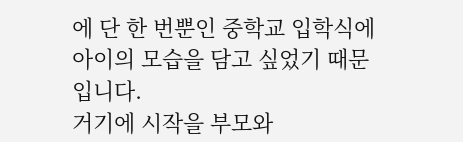에 단 한 번뿐인 중학교 입학식에 아이의 모습을 담고 싶었기 때문입니다.
거기에 시작을 부모와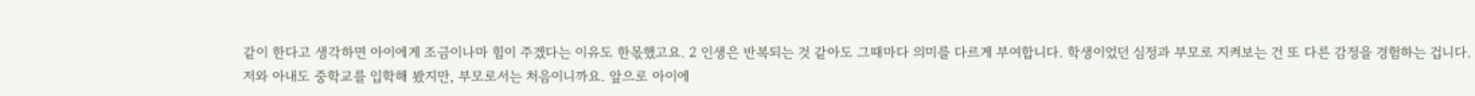같이 한다고 생각하면 아이에게 조금이나마 힘이 주겠다는 이유도 한몫했고요. 2 인생은 반복되는 것 같아도 그때마다 의미를 다르게 부여합니다. 학생이었던 심정과 부모로 지켜보는 건 또 다른 감정을 경험하는 겁니다.
저와 아내도 중학교를 입학해 봤지만, 부모로서는 처음이니까요. 앞으로 아이에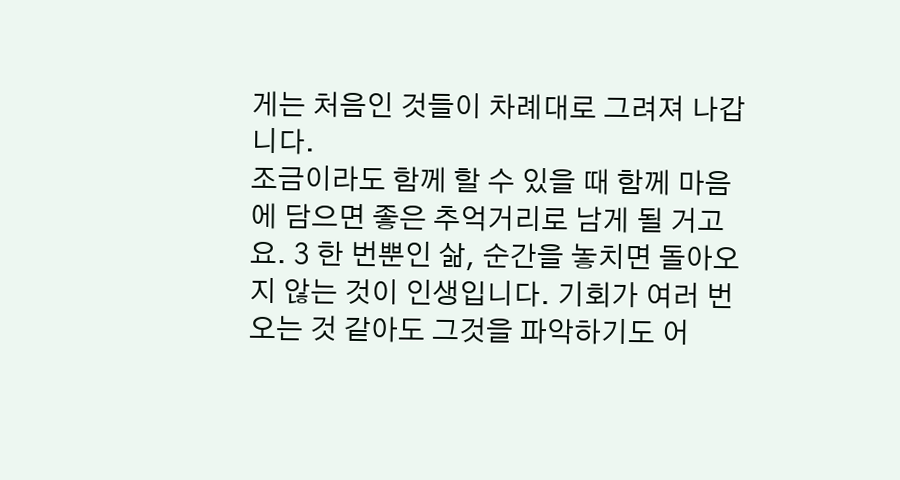게는 처음인 것들이 차례대로 그려져 나갑니다.
조금이라도 함께 할 수 있을 때 함께 마음에 담으면 좋은 추억거리로 남게 될 거고요. 3 한 번뿐인 삶, 순간을 놓치면 돌아오지 않는 것이 인생입니다. 기회가 여러 번 오는 것 같아도 그것을 파악하기도 어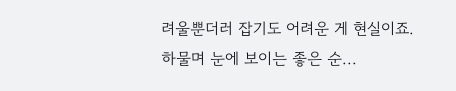려울뿐더러 잡기도 어려운 게 현실이죠.
하물며 눈에 보이는 좋은 순...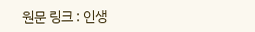원문 링크 : 인생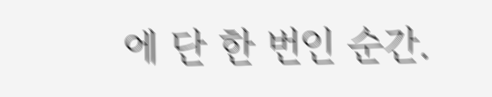에 단 한 번인 순간.